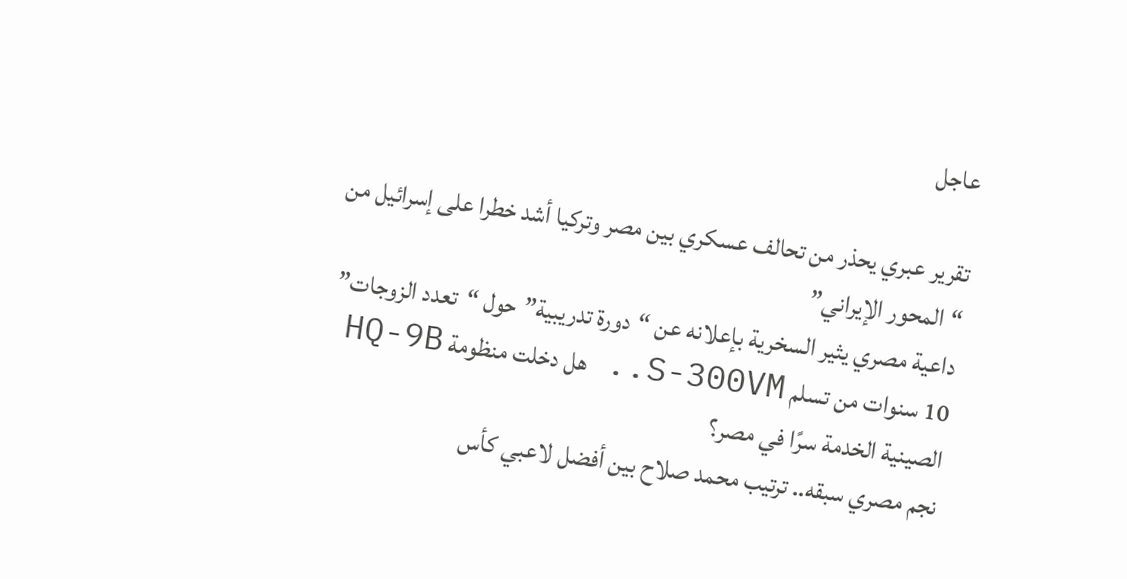عاجل

تقرير عبري يحذر من تحالف عسكري بين مصر وتركيا أشد خطرا على إسرائيل من “المحور الإيراني”
داعية مصري يثير السخرية بإعلانه عن “دورة تدريبية”حول “تعدد الزوجات”
10 سنوات من تسلم S-300VM.. هل دخلت منظومة HQ-9B الصينية الخدمة سرًا في مصر؟
نجم مصري سبقه.. ترتيب محمد صلاح بين أفضل لاعبي كأس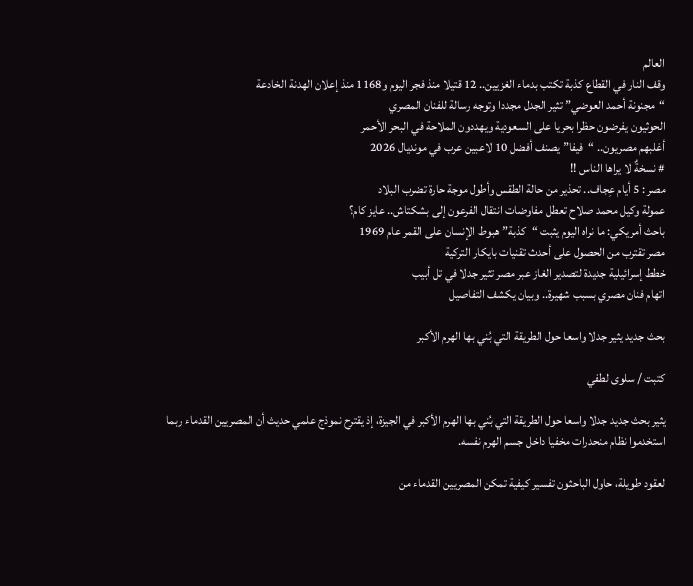العالم
وقف النار في القطاع كذبة تكتب بدماء الغزيين.. 12 قتيلا منذ فجر اليوم و1168 منذ إعلان الهدنة الخادعة
“مجنونة أحمد العوضي” تثير الجدل مجددا وتوجه رسالة للفنان المصري
الحوثيون يفرضون حظرا بحريا على السعودية ويهددون الملاحة في البحر الأحمر
أغلبهم مصريون.. “فيفا” يصنف أفضل 10 لاعبين عرب في مونديال 2026
# نسخةٌ لا يراها الناس !!
مصر : 5 أيام عِجاف.. تحذير من حالة الطقس وأطول موجة حارة تضرب البلاد
عمولة وكيل محمد صلاح تعطل مفاوضات انتقال الفرعون إلى بشكتاش.. عايز كام؟
باحث أمريكي: ما نراه اليوم يثبت “كذبة” هبوط الإنسان على القمر عام 1969
مصر تقترب من الحصول على أحدث تقنيات بايكار التركية
خطط إسرائيلية جديدة لتصدير الغاز عبر مصر تثير جدلا في تل أبيب
اتهام فنان مصري بسبب شهيرة.. وبيان يكشف التفاصيل

بحث جديد يثير جدلا واسعا حول الطريقة التي بُني بها الهرم الأكبر

كتبت / سلوى لطفي

يثير بحث جديد جدلا واسعا حول الطريقة التي بُني بها الهرم الأكبر في الجيزة، إذ يقترح نموذج علمي حديث أن المصريين القدماء ربما استخدموا نظام منحدرات مخفيا داخل جسم الهرم نفسه.

لعقود طويلة، حاول الباحثون تفسير كيفية تمكن المصريين القدماء من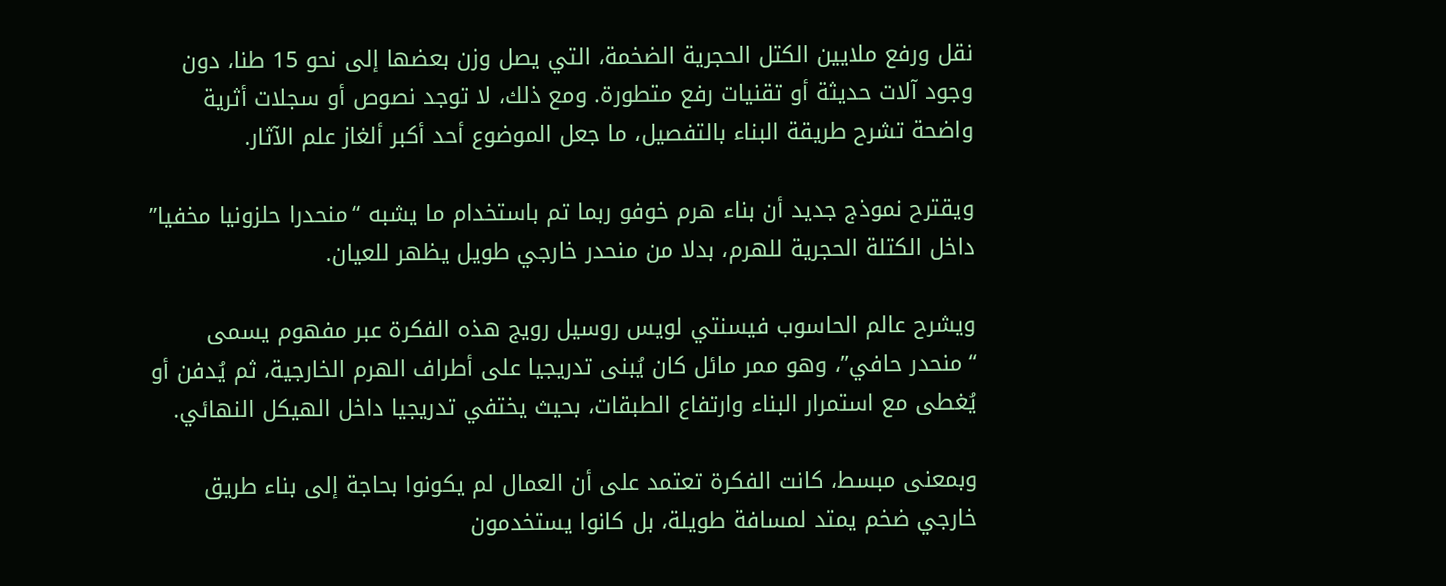نقل ورفع ملايين الكتل الحجرية الضخمة، التي يصل وزن بعضها إلى نحو 15 طنا، دون وجود آلات حديثة أو تقنيات رفع متطورة. ومع ذلك، لا توجد نصوص أو سجلات أثرية واضحة تشرح طريقة البناء بالتفصيل، ما جعل الموضوع أحد أكبر ألغاز علم الآثار.

ويقترح نموذج جديد أن بناء هرم خوفو ربما تم باستخدام ما يشبه “منحدرا حلزونيا مخفيا” داخل الكتلة الحجرية للهرم، بدلا من منحدر خارجي طويل يظهر للعيان.

ويشرح عالم الحاسوب فيسنتي لويس روسيل رويج هذه الفكرة عبر مفهوم يسمى “منحدر حافي”، وهو ممر مائل كان يُبنى تدريجيا على أطراف الهرم الخارجية، ثم يُدفن أو يُغطى مع استمرار البناء وارتفاع الطبقات، بحيث يختفي تدريجيا داخل الهيكل النهائي.

وبمعنى مبسط، كانت الفكرة تعتمد على أن العمال لم يكونوا بحاجة إلى بناء طريق خارجي ضخم يمتد لمسافة طويلة، بل كانوا يستخدمون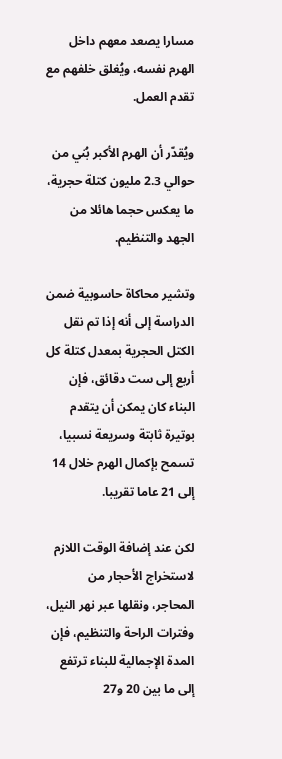مسارا يصعد معهم داخل الهرم نفسه، ويُغلق خلفهم مع تقدم العمل.

ويُقدّر أن الهرم الأكبر بُني من حوالي 2.3 مليون كتلة حجرية، ما يعكس حجما هائلا من الجهد والتنظيم.

وتشير محاكاة حاسوبية ضمن الدراسة إلى أنه إذا تم نقل الكتل الحجرية بمعدل كتلة كل أربع إلى ست دقائق، فإن البناء كان يمكن أن يتقدم بوتيرة ثابتة وسريعة نسبيا، تسمح بإكمال الهرم خلال 14 إلى 21 عاما تقريبا.

لكن عند إضافة الوقت اللازم لاستخراج الأحجار من المحاجر، ونقلها عبر نهر النيل، وفترات الراحة والتنظيم، فإن المدة الإجمالية للبناء ترتفع إلى ما بين 20 و27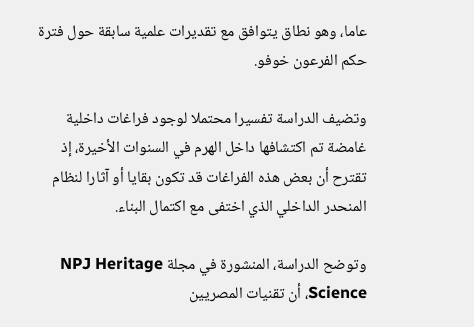عاما، وهو نطاق يتوافق مع تقديرات علمية سابقة حول فترة حكم الفرعون خوفو.

وتضيف الدراسة تفسيرا محتملا لوجود فراغات داخلية غامضة تم اكتشافها داخل الهرم في السنوات الأخيرة، إذ تقترح أن بعض هذه الفراغات قد تكون بقايا أو آثارا لنظام المنحدر الداخلي الذي اختفى مع اكتمال البناء.

وتوضح الدراسة، المنشورة في مجلة NPJ Heritage Science، أن تقنيات المصريين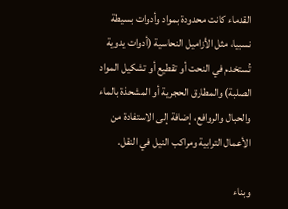القدماء كانت محدودة بمواد وأدوات بسيطة نسبيا، مثل الأزاميل النحاسية (أدوات يدوية تُستخدم في النحت أو تقطيع أو تشكيل المواد الصلبة) والمطارق الحجرية أو المشحذة بالماء والحبال والروافع، إضافة إلى الاستفادة من الأعمال الترابية ومراكب النيل في النقل.

وبناء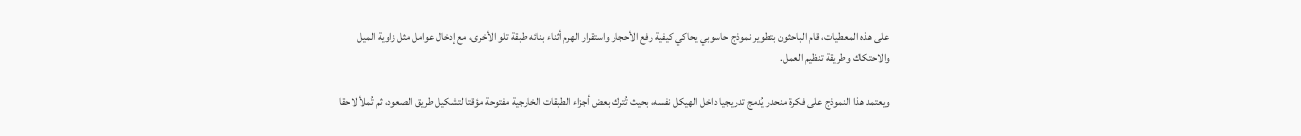على هذه المعطيات، قام الباحثون بتطوير نموذج حاسوبي يحاكي كيفية رفع الأحجار واستقرار الهرم أثناء بنائه طبقة تلو الأخرى، مع إدخال عوامل مثل زاوية الميل والاحتكاك وطريقة تنظيم العمل.

ويعتمد هذا النموذج على فكرة منحدر يُدمج تدريجيا داخل الهيكل نفسه، بحيث تُترك بعض أجزاء الطبقات الخارجية مفتوحة مؤقتا لتشكيل طريق الصعود، ثم تُملأ لاحقا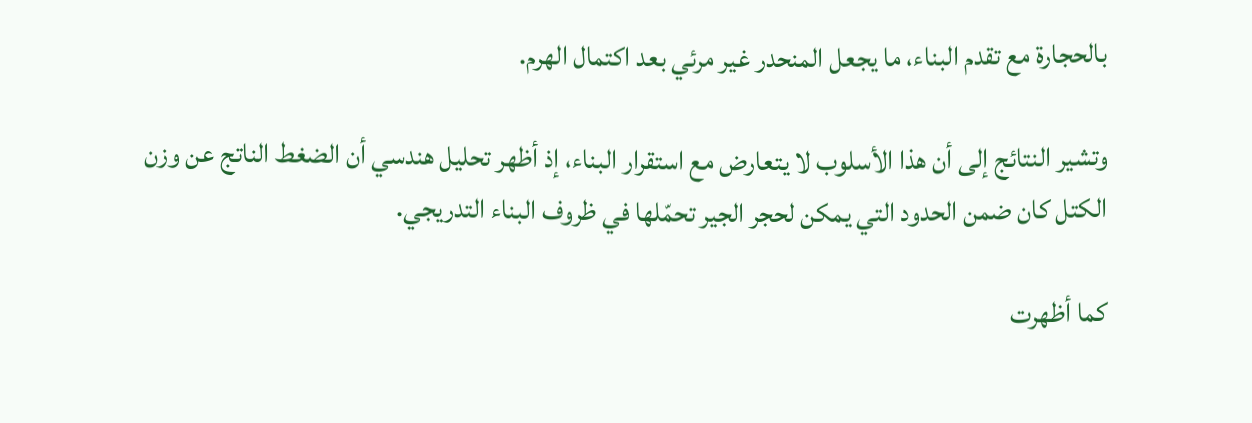بالحجارة مع تقدم البناء، ما يجعل المنحدر غير مرئي بعد اكتمال الهرم.

وتشير النتائج إلى أن هذا الأسلوب لا يتعارض مع استقرار البناء، إذ أظهر تحليل هندسي أن الضغط الناتج عن وزن الكتل كان ضمن الحدود التي يمكن لحجر الجير تحمّلها في ظروف البناء التدريجي.

كما أظهرت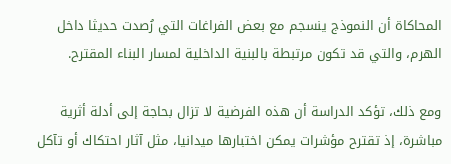المحاكاة أن النموذج ينسجم مع بعض الفراغات التي رُصدت حديثا داخل الهرم، والتي قد تكون مرتبطة بالبنية الداخلية لمسار البناء المقترح.

ومع ذلك، تؤكد الدراسة أن هذه الفرضية لا تزال بحاجة إلى أدلة أثرية مباشرة، إذ تقترح مؤشرات يمكن اختبارها ميدانيا، مثل آثار احتكاك أو تآكل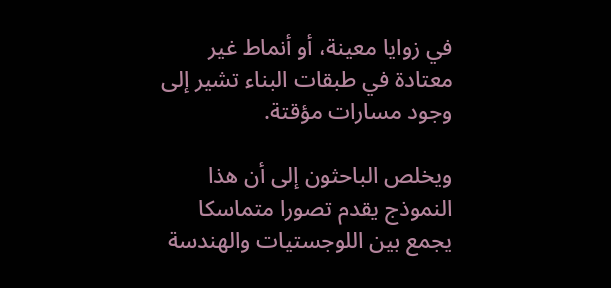في زوايا معينة، أو أنماط غير معتادة في طبقات البناء تشير إلى وجود مسارات مؤقتة.

ويخلص الباحثون إلى أن هذا النموذج يقدم تصورا متماسكا يجمع بين اللوجستيات والهندسة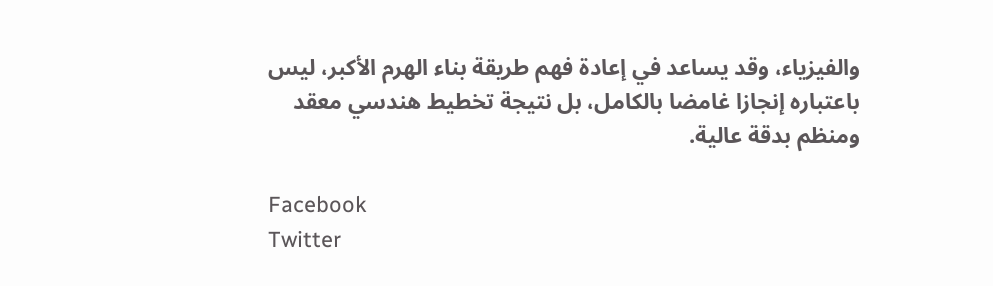والفيزياء، وقد يساعد في إعادة فهم طريقة بناء الهرم الأكبر، ليس باعتباره إنجازا غامضا بالكامل، بل نتيجة تخطيط هندسي معقد ومنظم بدقة عالية.

Facebook
Twitter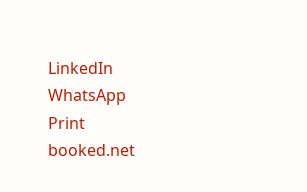LinkedIn
WhatsApp
Print
booked.net